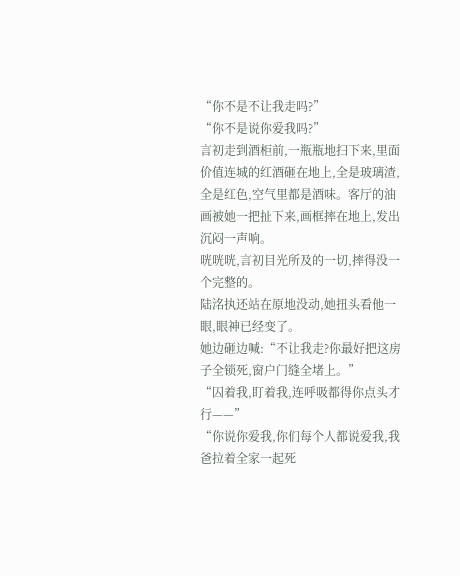“你不是不让我走吗?”
“你不是说你爱我吗?”
言初走到酒柜前,一瓶瓶地扫下来,里面价值连城的红酒砸在地上,全是玻璃渣,全是红色,空气里都是酒味。客厅的油画被她一把扯下来,画框摔在地上,发出沉闷一声响。
咣咣咣,言初目光所及的一切,摔得没一个完整的。
陆洺执还站在原地没动,她扭头看他一眼,眼神已经变了。
她边砸边喊:“不让我走?你最好把这房子全锁死,窗户门缝全堵上。”
“囚着我,盯着我,连呼吸都得你点头才行——”
“你说你爱我,你们每个人都说爱我,我爸拉着全家一起死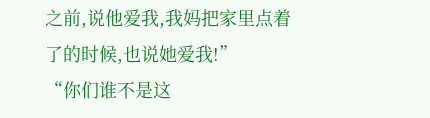之前,说他爱我,我妈把家里点着了的时候,也说她爱我!”
“你们谁不是这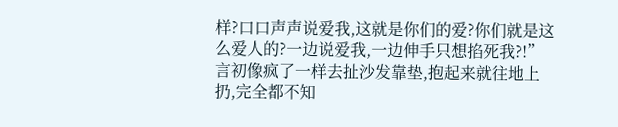样?口口声声说爱我,这就是你们的爱?你们就是这么爱人的?一边说爱我,一边伸手只想掐死我?!”
言初像疯了一样去扯沙发靠垫,抱起来就往地上扔,完全都不知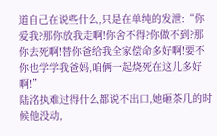道自己在说些什么,只是在单纯的发泄:“你爱我?那你放我走啊!你舍不得?你做不到?那你去死啊!替你爸给我全家偿命多好啊!要不你也学学我爸妈,咱俩一起烧死在这儿多好啊!”
陆洺执难过得什么都说不出口,她砸茶几的时候他没动,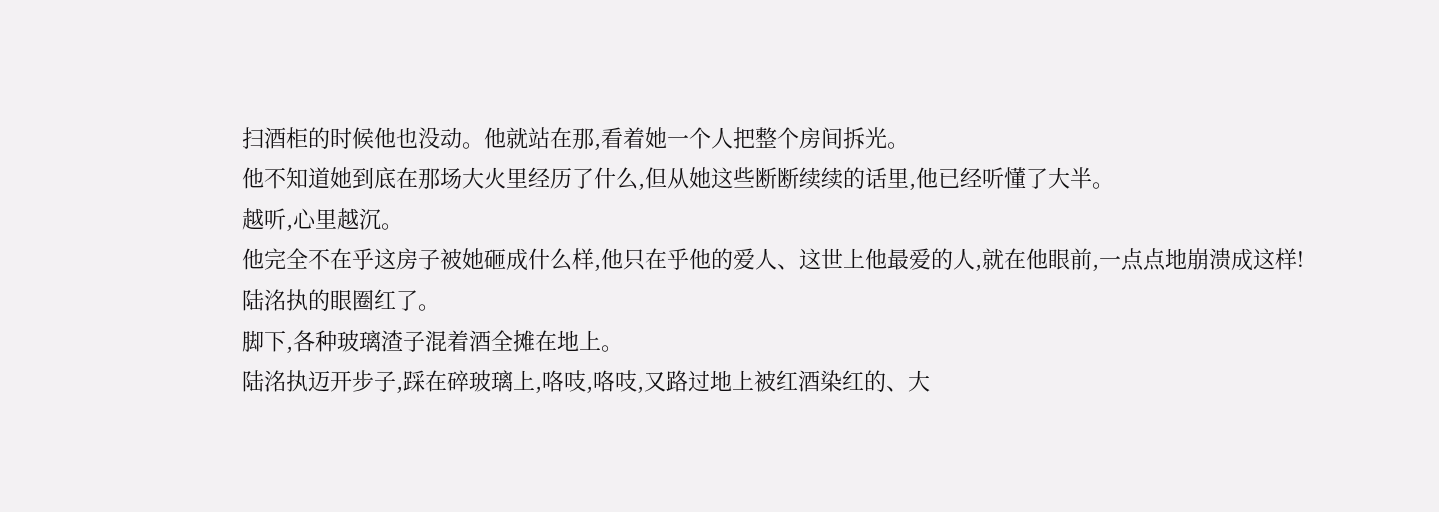扫酒柜的时候他也没动。他就站在那,看着她一个人把整个房间拆光。
他不知道她到底在那场大火里经历了什么,但从她这些断断续续的话里,他已经听懂了大半。
越听,心里越沉。
他完全不在乎这房子被她砸成什么样,他只在乎他的爱人、这世上他最爱的人,就在他眼前,一点点地崩溃成这样!
陆洺执的眼圈红了。
脚下,各种玻璃渣子混着酒全摊在地上。
陆洺执迈开步子,踩在碎玻璃上,咯吱,咯吱,又路过地上被红酒染红的、大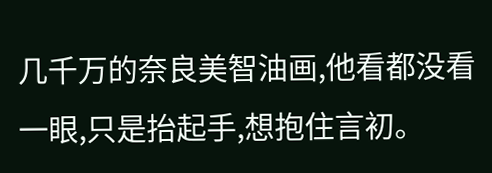几千万的奈良美智油画,他看都没看一眼,只是抬起手,想抱住言初。